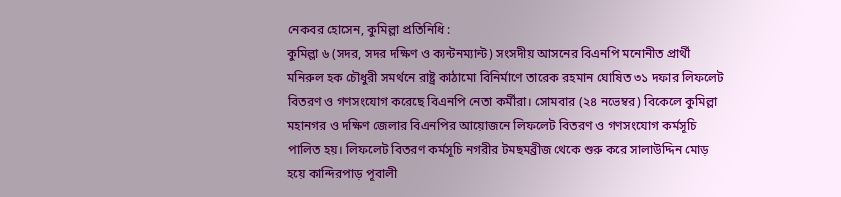নেকবর হোসেন, কুমিল্লা প্রতিনিধি :
কুমিল্লা ৬ (সদর, সদর দক্ষিণ ও ক্যন্টনম্যান্ট) সংসদীয় আসনের বিএনপি মনোনীত প্রার্থী মনিরুল হক চৌধুরী সমর্থনে রাষ্ট্র কাঠামো বিনির্মাণে তারেক রহমান ঘোষিত ৩১ দফার লিফলেট বিতরণ ও গণসংযোগ করেছে বিএনপি নেতা কর্মীরা। সোমবার (২৪ নভেম্বর) বিকেলে কুমিল্লা মহানগর ও দক্ষিণ জেলার বিএনপির আয়োজনে লিফলেট বিতরণ ও গণসংযোগ কর্মসূচি পালিত হয়। লিফলেট বিতরণ কর্মসূচি নগরীর টমছমব্রীজ থেকে শুরু করে সালাউদ্দিন মোড় হয়ে কান্দিরপাড় পূবালী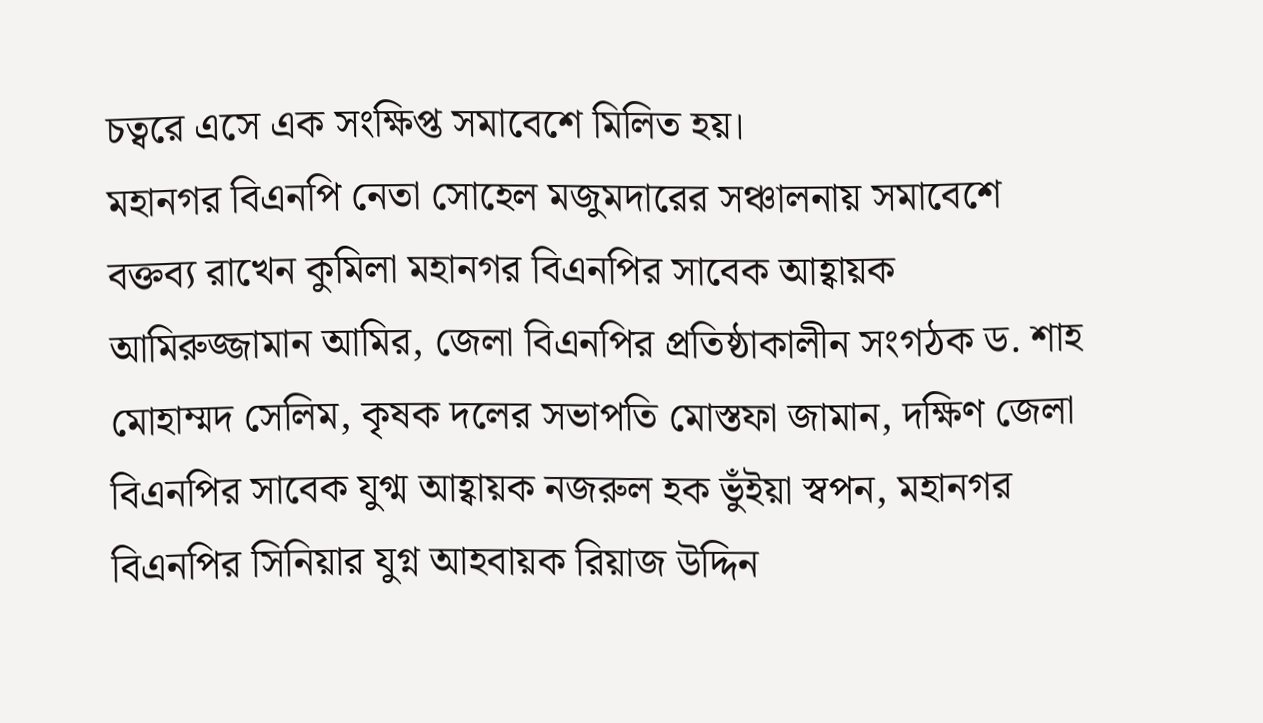চত্বরে এসে এক সংক্ষিপ্ত সমাবেশে মিলিত হয়।
মহানগর বিএনপি নেতা সোহেল মজুমদারের সঞ্চালনায় সমাবেশে বক্তব্য রাখেন কুমিলা মহানগর বিএনপির সাবেক আহ্বায়ক আমিরুজ্জামান আমির, জেলা বিএনপির প্রতিষ্ঠাকালীন সংগঠক ড. শাহ মোহাম্মদ সেলিম, কৃষক দলের সভাপতি মোস্তফা জামান, দক্ষিণ জেলা বিএনপির সাবেক যুগ্ম আহ্বায়ক নজরুল হক ভুঁইয়া স্বপন, মহানগর বিএনপির সিনিয়ার যুগ্ন আহবায়ক রিয়াজ উদ্দিন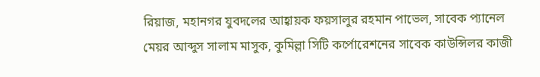রিয়াজ, মহানগর যুবদলের আহ্বায়ক ফয়সালুর রহমান পাভেল, সাবেক প্যানেল মেয়র আব্দুস সালাম মাসুক, কুমিল্লা সিটি কর্পোরেশনের সাবেক কাউন্সিলর কাজী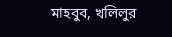মাহবুব, খলিলুর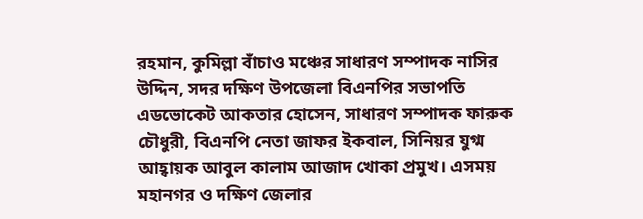রহমান, কুমিল্লা বাঁচাও মঞ্চের সাধারণ সম্পাদক নাসির উদ্দিন, সদর দক্ষিণ উপজেলা বিএনপির সভাপতি এডভোকেট আকতার হোসেন, সাধারণ সম্পাদক ফারুক চৌধুরী, বিএনপি নেতা জাফর ইকবাল, সিনিয়র যুগ্ম আহ্বায়ক আবুল কালাম আজাদ খোকা প্রমুখ। এসময় মহানগর ও দক্ষিণ জেলার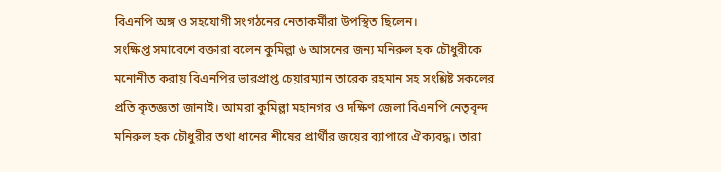বিএনপি অঙ্গ ও সহযোগী সংগঠনের নেতাকর্মীরা উপস্থিত ছিলেন।
সংক্ষিপ্ত সমাবেশে বক্তারা বলেন কুমিল্লা ৬ আসনের জন্য মনিরুল হক চৌধুরীকে মনোনীত করায় বিএনপির ভারপ্রাপ্ত চেয়ারম্যান তারেক রহমান সহ সংশ্লিষ্ট সকলের প্রতি কৃতজ্ঞতা জানাই। আমরা কুমিল্লা মহানগর ও দক্ষিণ জেলা বিএনপি নেতৃবৃন্দ মনিরুল হক চৌধুরীর তথা ধানের শীষের প্রার্থীর জয়ের ব্যাপারে ঐক্যবদ্ধ। তারা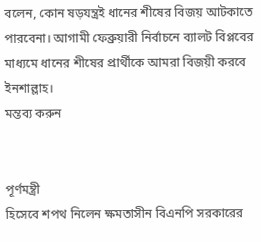বলেন, কোন ষড়যন্ত্রই ধানের শীষের বিজয় আটকাতে পারবেনা। আগামী ফেব্রুয়ারী নির্বাচনে ব্যালট বিপ্লবের মাধ্যমে ধানের শীষের প্রার্থীকে আমরা বিজয়ী করবে ইনশাল্লাহ।
মন্তব্য করুন


পূর্ণমন্ত্রী
হিসেবে শপথ নিলেন ক্ষমতাসীন বিএনপি সরকারের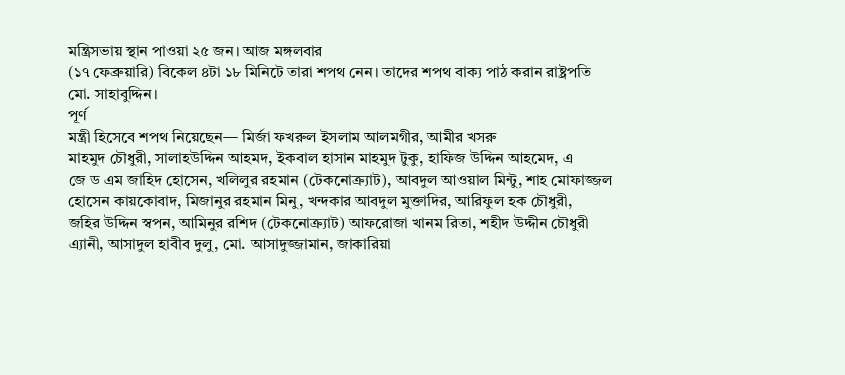মন্ত্রিসভায় স্থান পাওয়া ২৫ জন। আজ মঙ্গলবার
(১৭ ফেব্রুয়ারি) বিকেল ৪টা ১৮ মিনিটে তারা শপথ নেন। তাদের শপথ বাক্য পাঠ করান রাষ্ট্রপতি
মো. সাহাবুদ্দিন।
পূর্ণ
মন্ত্রী হিসেবে শপথ নিয়েছেন— মির্জা ফখরুল ইসলাম আলমগীর, আমীর খসরু
মাহমুদ চৌধুরী, সালাহউদ্দিন আহমদ, ইকবাল হাসান মাহমুদ টুকু, হাফিজ উদ্দিন আহমেদ, এ
জে ড এম জাহিদ হোসেন, খলিলুর রহমান (টেকনোক্র্যাট), আবদুল আওয়াল মিন্টু, শাহ মোফাজ্জল
হোসেন কায়কোবাদ, মিজানুর রহমান মিনু, খন্দকার আবদুল মুক্তাদির, আরিফুল হক চৌধুরী,
জহির উদ্দিন স্বপন, আমিনুর রশিদ (টেকনোক্র্যাট) আফরোজা খানম রিতা, শহীদ উদ্দীন চৌধুরী
এ্যানী, আসাদুল হাবীব দুলু, মো. আসাদুজ্জামান, জাকারিয়া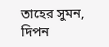তাহের সুমন, দিপন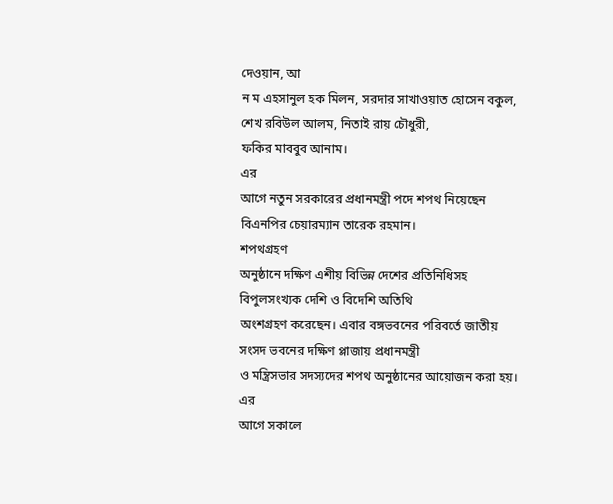দেওয়ান, আ
ন ম এহসানুল হক মিলন, সরদার সাখাওয়াত হোসেন বকুল, শেখ রবিউল আলম, নিতাই রায় চৌধুরী,
ফকির মাববুব আনাম।
এর
আগে নতুন সরকারের প্রধানমন্ত্রী পদে শপথ নিয়েছেন বিএনপির চেয়ারম্যান তারেক রহমান।
শপথগ্রহণ
অনুষ্ঠানে দক্ষিণ এশীয় বিভিন্ন দেশের প্রতিনিধিসহ বিপুলসংখ্যক দেশি ও বিদেশি অতিথি
অংশগ্রহণ করেছেন। এবার বঙ্গভবনের পরিবর্তে জাতীয় সংসদ ভবনের দক্ষিণ প্লাজায় প্রধানমন্ত্রী
ও মন্ত্রিসভার সদস্যদের শপথ অনুষ্ঠানের আয়োজন করা হয়।
এর
আগে সকালে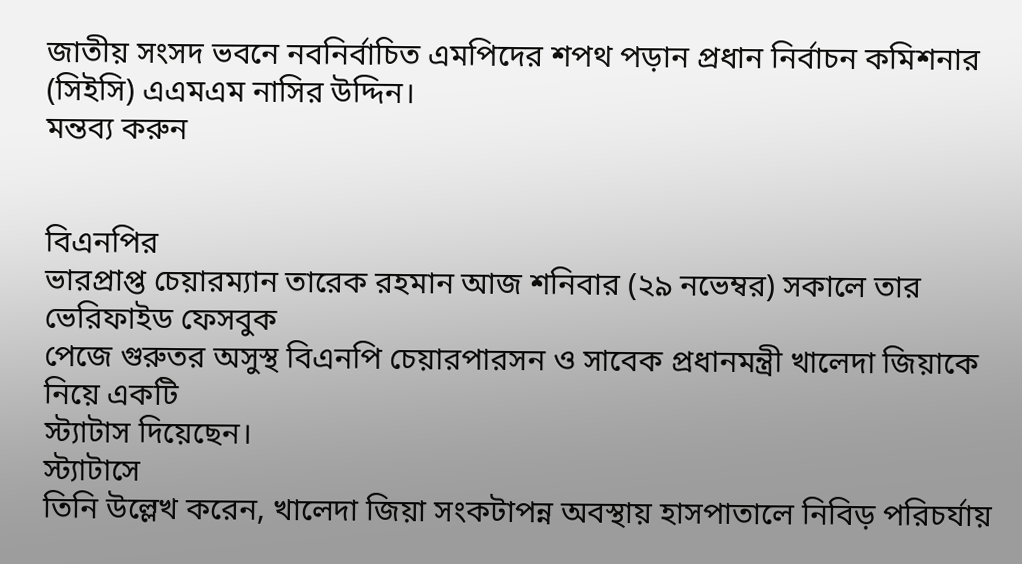জাতীয় সংসদ ভবনে নবনির্বাচিত এমপিদের শপথ পড়ান প্রধান নির্বাচন কমিশনার
(সিইসি) এএমএম নাসির উদ্দিন।
মন্তব্য করুন


বিএনপির
ভারপ্রাপ্ত চেয়ারম্যান তারেক রহমান আজ শনিবার (২৯ নভেম্বর) সকালে তার ভেরিফাইড ফেসবুক
পেজে গুরুতর অসুস্থ বিএনপি চেয়ারপারসন ও সাবেক প্রধানমন্ত্রী খালেদা জিয়াকে নিয়ে একটি
স্ট্যাটাস দিয়েছেন।
স্ট্যাটাসে
তিনি উল্লেখ করেন, খালেদা জিয়া সংকটাপন্ন অবস্থায় হাসপাতালে নিবিড় পরিচর্যায়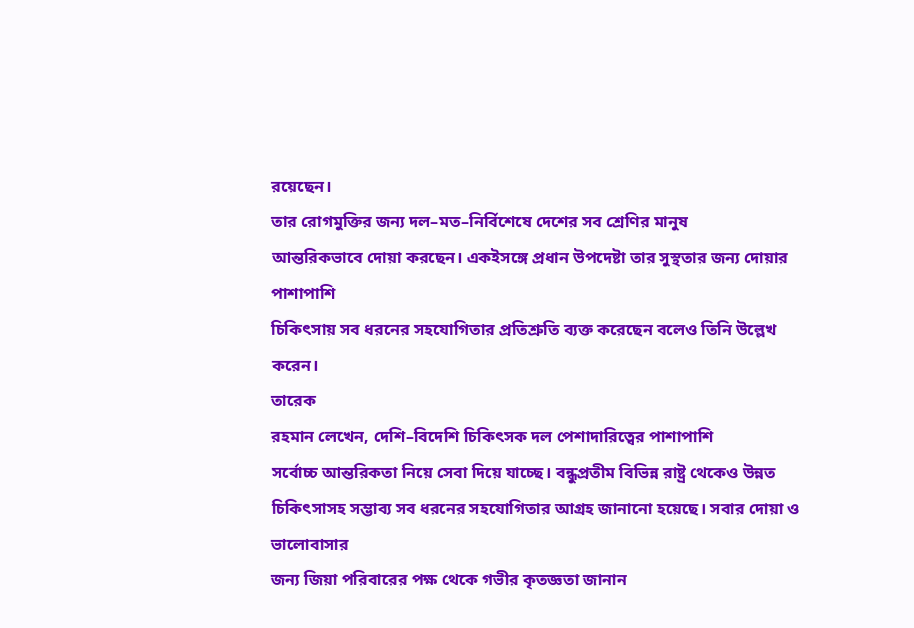রয়েছেন।
তার রোগমুক্তির জন্য দল–মত–নির্বিশেষে দেশের সব শ্রেণির মানুষ
আন্তরিকভাবে দোয়া করছেন। একইসঙ্গে প্রধান উপদেষ্টা তার সুস্থতার জন্য দোয়ার পাশাপাশি
চিকিৎসায় সব ধরনের সহযোগিতার প্রতিশ্রুতি ব্যক্ত করেছেন বলেও তিনি উল্লেখ করেন।
তারেক
রহমান লেখেন, দেশি–বিদেশি চিকিৎসক দল পেশাদারিত্বের পাশাপাশি
সর্বোচ্চ আন্তরিকতা নিয়ে সেবা দিয়ে যাচ্ছে। বন্ধুপ্রতীম বিভিন্ন রাষ্ট্র থেকেও উন্নত
চিকিৎসাসহ সম্ভাব্য সব ধরনের সহযোগিতার আগ্রহ জানানো হয়েছে। সবার দোয়া ও ভালোবাসার
জন্য জিয়া পরিবারের পক্ষ থেকে গভীর কৃতজ্ঞতা জানান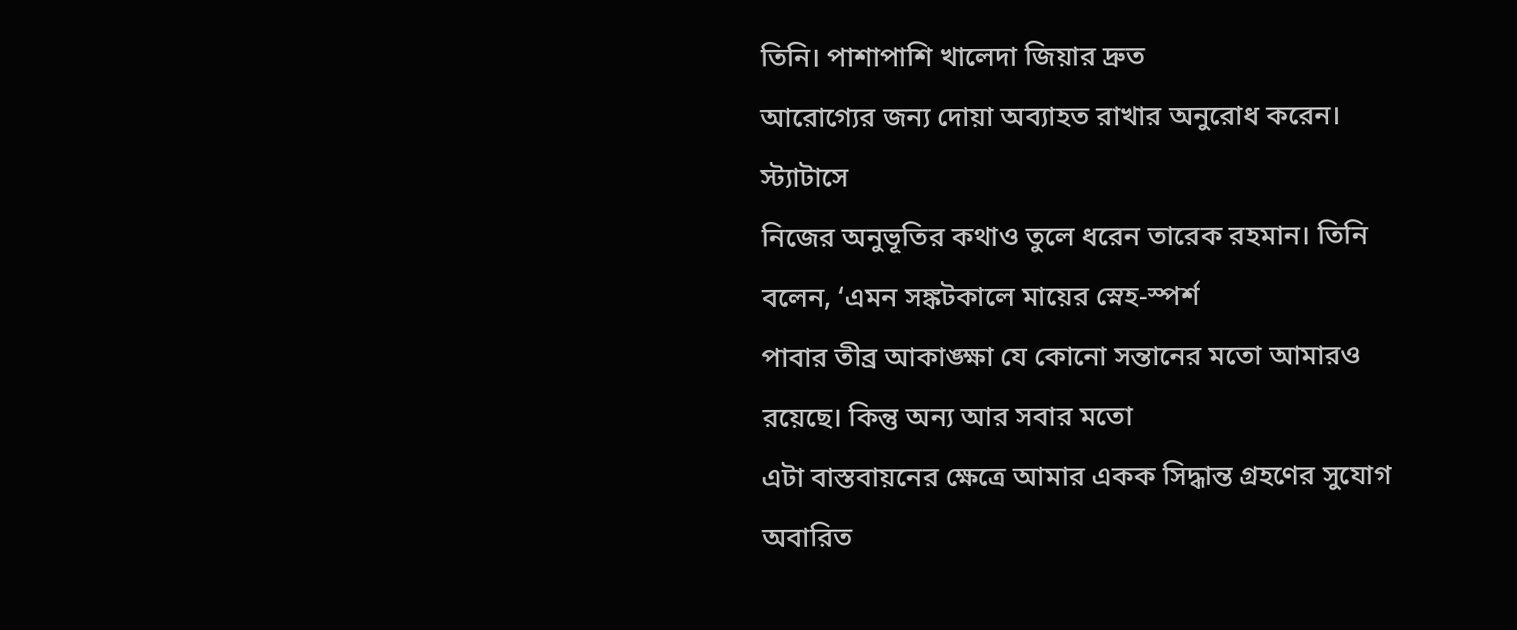তিনি। পাশাপাশি খালেদা জিয়ার দ্রুত
আরোগ্যের জন্য দোয়া অব্যাহত রাখার অনুরোধ করেন।
স্ট্যাটাসে
নিজের অনুভূতির কথাও তুলে ধরেন তারেক রহমান। তিনি বলেন, ‘এমন সঙ্কটকালে মায়ের স্নেহ-স্পর্শ
পাবার তীব্র আকাঙ্ক্ষা যে কোনো সন্তানের মতো আমারও রয়েছে। কিন্তু অন্য আর সবার মতো
এটা বাস্তবায়নের ক্ষেত্রে আমার একক সিদ্ধান্ত গ্রহণের সুযোগ অবারিত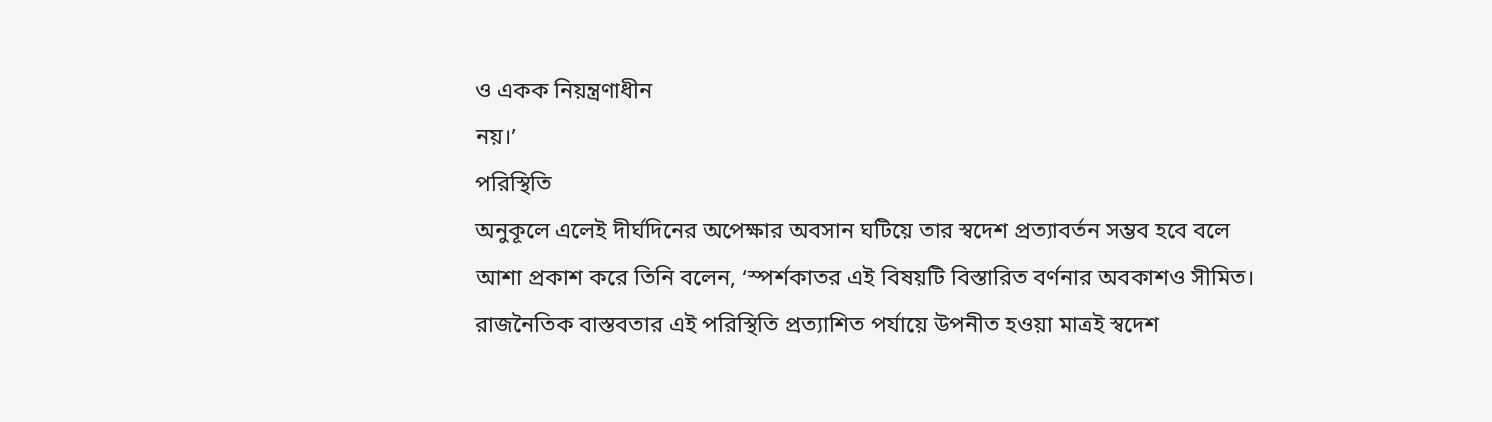ও একক নিয়ন্ত্রণাধীন
নয়।’
পরিস্থিতি
অনুকূলে এলেই দীর্ঘদিনের অপেক্ষার অবসান ঘটিয়ে তার স্বদেশ প্রত্যাবর্তন সম্ভব হবে বলে
আশা প্রকাশ করে তিনি বলেন, ‘স্পর্শকাতর এই বিষয়টি বিস্তারিত বর্ণনার অবকাশও সীমিত।
রাজনৈতিক বাস্তবতার এই পরিস্থিতি প্রত্যাশিত পর্যায়ে উপনীত হওয়া মাত্রই স্বদেশ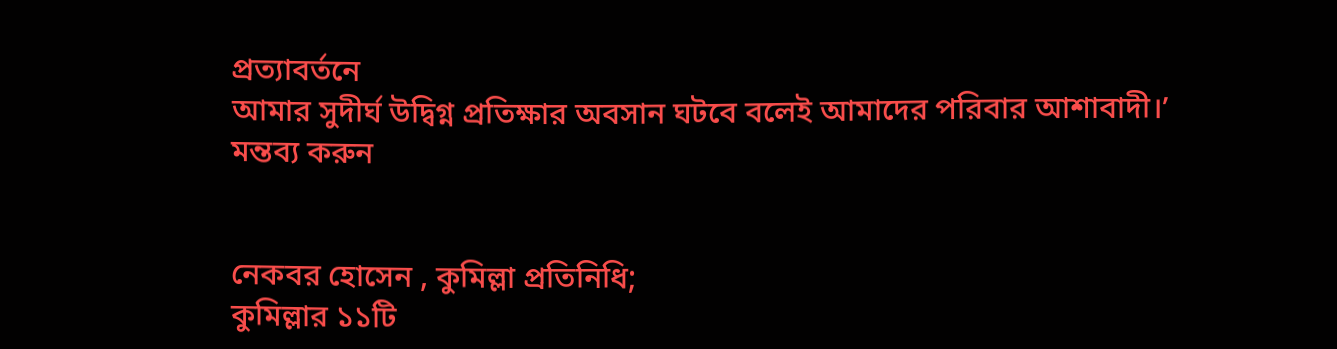প্রত্যাবর্তনে
আমার সুদীর্ঘ উদ্বিগ্ন প্রতিক্ষার অবসান ঘটবে বলেই আমাদের পরিবার আশাবাদী।’
মন্তব্য করুন


নেকবর হোসেন , কুমিল্লা প্রতিনিধি;
কুমিল্লার ১১টি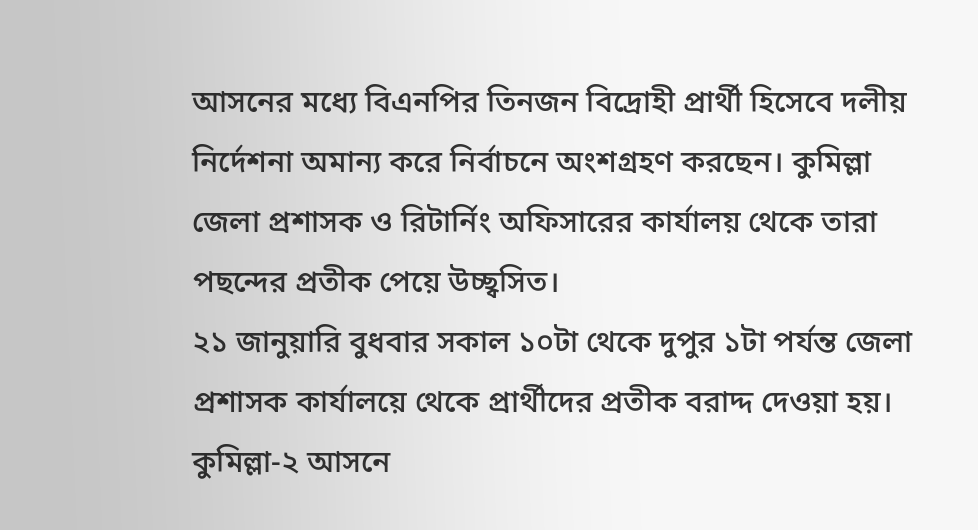আসনের মধ্যে বিএনপির তিনজন বিদ্রোহী প্রার্থী হিসেবে দলীয় নির্দেশনা অমান্য করে নির্বাচনে অংশগ্রহণ করছেন। কুমিল্লা জেলা প্রশাসক ও রিটার্নিং অফিসারের কার্যালয় থেকে তারা পছন্দের প্রতীক পেয়ে উচ্ছ্বসিত।
২১ জানুয়ারি বুধবার সকাল ১০টা থেকে দুপুর ১টা পর্যন্ত জেলা প্রশাসক কার্যালয়ে থেকে প্রার্থীদের প্রতীক বরাদ্দ দেওয়া হয়।
কুমিল্লা-২ আসনে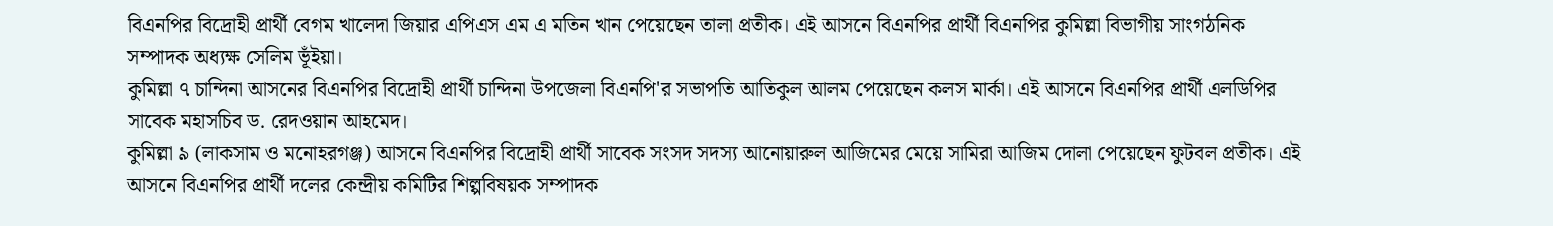বিএনপির বিদ্রোহী প্রার্থী বেগম খালেদা জিয়ার এপিএস এম এ মতিন খান পেয়েছেন তালা প্রতীক। এই আসনে বিএনপির প্রার্থী বিএনপির কুমিল্লা বিভাগীয় সাংগঠনিক সম্পাদক অধ্যক্ষ সেলিম ভূঁইয়া।
কুমিল্লা ৭ চান্দিনা আসনের বিএনপির বিদ্রোহী প্রার্থী চান্দিনা উপজেলা বিএনপি'র সভাপতি আতিকুল আলম পেয়েছেন কলস মার্কা। এই আসনে বিএনপির প্রার্থী এলডিপির সাবেক মহাসচিব ড. রেদওয়ান আহমেদ।
কুমিল্লা ৯ (লাকসাম ও মনোহরগঞ্জ) আসনে বিএনপির বিদ্রোহী প্রার্থী সাবেক সংসদ সদস্য আনোয়ারুল আজিমের মেয়ে সামিরা আজিম দোলা পেয়েছেন ফুটবল প্রতীক। এই আসনে বিএনপির প্রার্থী দলের কেন্দ্রীয় কমিটির শিল্পবিষয়ক সম্পাদক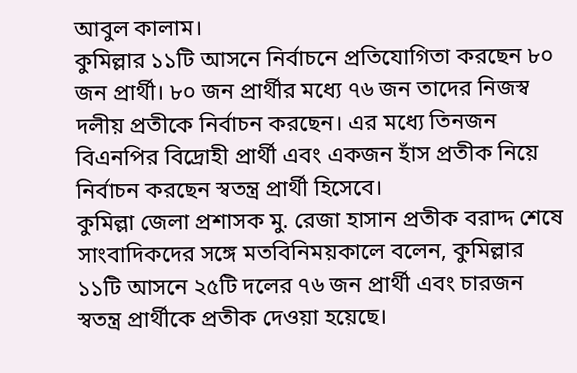আবুল কালাম।
কুমিল্লার ১১টি আসনে নির্বাচনে প্রতিযোগিতা করছেন ৮০ জন প্রার্থী। ৮০ জন প্রার্থীর মধ্যে ৭৬ জন তাদের নিজস্ব দলীয় প্রতীকে নির্বাচন করছেন। এর মধ্যে তিনজন বিএনপির বিদ্রোহী প্রার্থী এবং একজন হাঁস প্রতীক নিয়ে নির্বাচন করছেন স্বতন্ত্র প্রার্থী হিসেবে।
কুমিল্লা জেলা প্রশাসক মু. রেজা হাসান প্রতীক বরাদ্দ শেষে সাংবাদিকদের সঙ্গে মতবিনিময়কালে বলেন, কুমিল্লার ১১টি আসনে ২৫টি দলের ৭৬ জন প্রার্থী এবং চারজন স্বতন্ত্র প্রার্থীকে প্রতীক দেওয়া হয়েছে।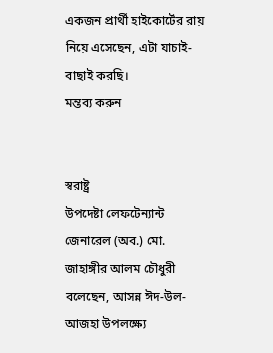একজন প্রার্থী হাইকোর্টের রায় নিয়ে এসেছেন, এটা যাচাই-বাছাই করছি।
মন্তব্য করুন


স্বরাষ্ট্র
উপদেষ্টা লেফটেন্যান্ট জেনারেল (অব.) মো. জাহাঙ্গীর আলম চৌধুরী বলেছেন, আসন্ন ঈদ-উল-আজহা উপলক্ষ্যে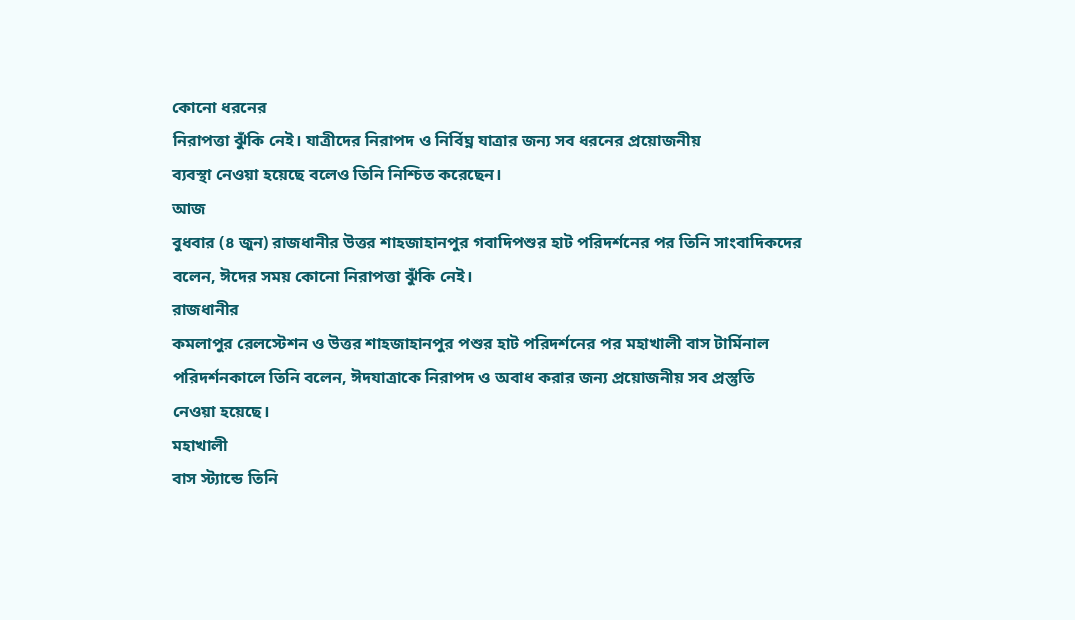কোনো ধরনের
নিরাপত্তা ঝুঁকি নেই। যাত্রীদের নিরাপদ ও নির্বিঘ্ন যাত্রার জন্য সব ধরনের প্রয়োজনীয়
ব্যবস্থা নেওয়া হয়েছে বলেও তিনি নিশ্চিত করেছেন।
আজ
বুধবার (৪ জুন) রাজধানীর উত্তর শাহজাহানপুর গবাদিপশুর হাট পরিদর্শনের পর তিনি সাংবাদিকদের
বলেন, ঈদের সময় কোনো নিরাপত্তা ঝুঁকি নেই।
রাজধানীর
কমলাপুর রেলস্টেশন ও উত্তর শাহজাহানপুর পশুর হাট পরিদর্শনের পর মহাখালী বাস টার্মিনাল
পরিদর্শনকালে তিনি বলেন, ঈদযাত্রাকে নিরাপদ ও অবাধ করার জন্য প্রয়োজনীয় সব প্রস্তুতি
নেওয়া হয়েছে।
মহাখালী
বাস স্ট্যান্ডে তিনি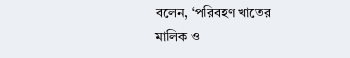বলেন, ‘পরিবহণ খাতের মালিক ও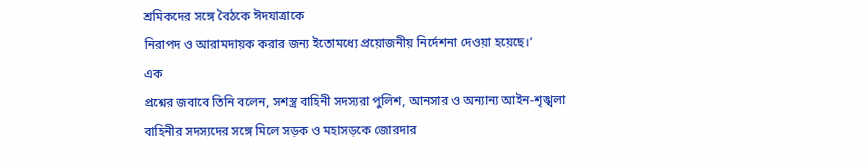শ্রমিকদের সঙ্গে বৈঠকে ঈদযাত্রাকে
নিরাপদ ও আরামদায়ক করার জন্য ইতোমধ্যে প্রয়োজনীয় নির্দেশনা দেওয়া হয়েছে।’
এক
প্রশ্নের জবাবে তিনি বলেন, সশস্ত্র বাহিনী সদস্যরা পুলিশ, আনসার ও অন্যান্য আইন-শৃঙ্খলা
বাহিনীর সদস্যদের সঙ্গে মিলে সড়ক ও মহাসড়কে জোরদার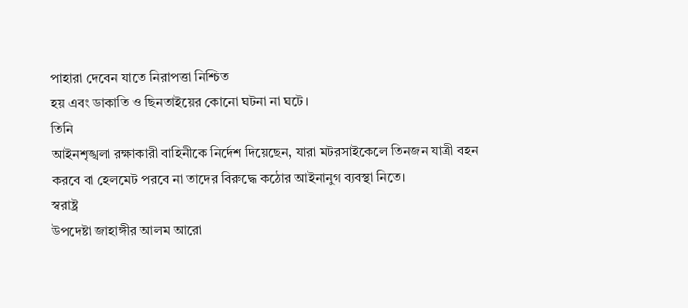পাহারা দেবেন যাতে নিরাপত্তা নিশ্চিত
হয় এবং ডাকাতি ও ছিনতাইয়ের কোনো ঘটনা না ঘটে।
তিনি
আইনশৃঙ্খলা রক্ষাকারী বাহিনীকে নির্দেশ দিয়েছেন, যারা মটরসাইকেলে তিনজন যাত্রী বহন
করবে বা হেলমেট পরবে না তাদের বিরুদ্ধে কঠোর আইনানুগ ব্যবস্থা নিতে।
স্বরাষ্ট্র
উপদেষ্টা জাহাঙ্গীর আলম আরো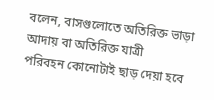বলেন, বাসগুলোতে অতিরিক্ত ভাড়া আদায় বা অতিরিক্ত যাত্রী
পরিবহন কোনোটাই ছাড় দেয়া হবে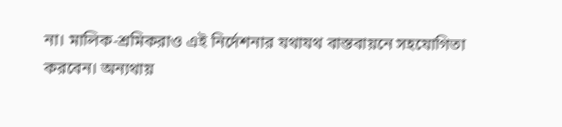না। মালিক-শ্রমিকরাও এই নির্দেশনার যথাযথ বাস্তবায়নে সহযোগিতা
করবেন। অন্যথায়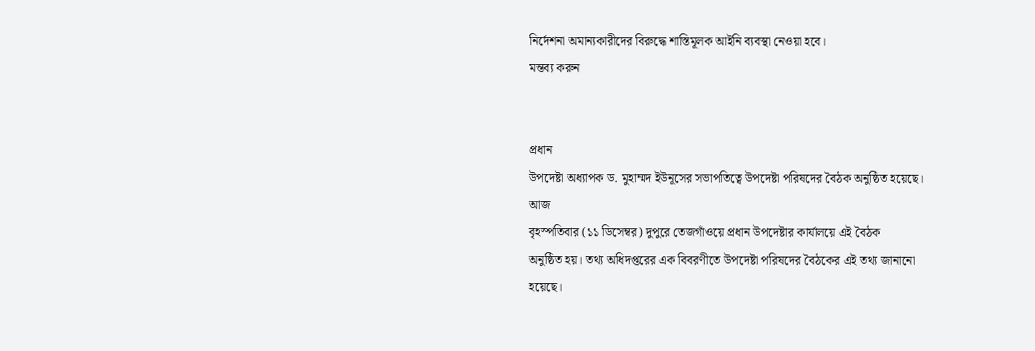নির্দেশনা অমান্যকারীদের বিরুদ্ধে শাস্তিমূলক আইনি ব্যবস্থা নেওয়া হবে।
মন্তব্য করুন


প্রধান
উপদেষ্টা অধ্যাপক ড. মুহাম্মদ ইউনূসের সভাপতিত্বে উপদেষ্টা পরিষদের বৈঠক অনুষ্ঠিত হয়েছে।
আজ
বৃহস্পতিবার (১১ ডিসেম্বর) দুপুরে তেজগাঁওয়ে প্রধান উপদেষ্টার কার্যালয়ে এই বৈঠক
অনুষ্ঠিত হয়। তথ্য অধিদপ্তরের এক বিবরণীতে উপদেষ্টা পরিষদের বৈঠকের এই তথ্য জানানো
হয়েছে।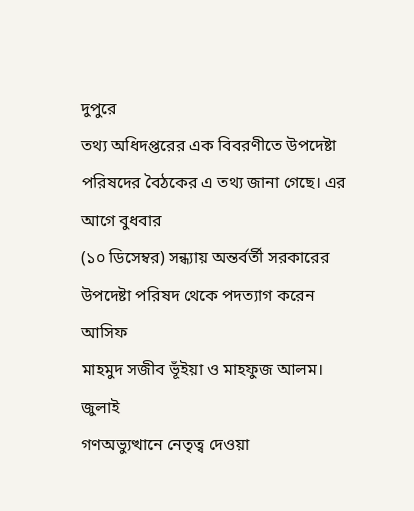দুপুরে
তথ্য অধিদপ্তরের এক বিবরণীতে উপদেষ্টা পরিষদের বৈঠকের এ তথ্য জানা গেছে। এর আগে বুধবার
(১০ ডিসেম্বর) সন্ধ্যায় অন্তর্বর্তী সরকারের উপদেষ্টা পরিষদ থেকে পদত্যাগ করেন আসিফ
মাহমুদ সজীব ভূঁইয়া ও মাহফুজ আলম।
জুলাই
গণঅভ্যুত্থানে নেতৃত্ব দেওয়া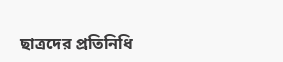ছাত্রদের প্রতিনিধি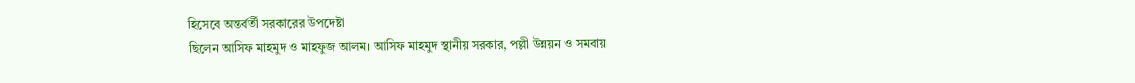হিসেবে অন্তর্বর্তী সরকারের উপদেষ্টা
ছিলেন আসিফ মাহমুদ ও মাহফুজ আলম। আসিফ মাহমুদ স্থানীয় সরকার, পল্লী উন্নয়ন ও সমবায়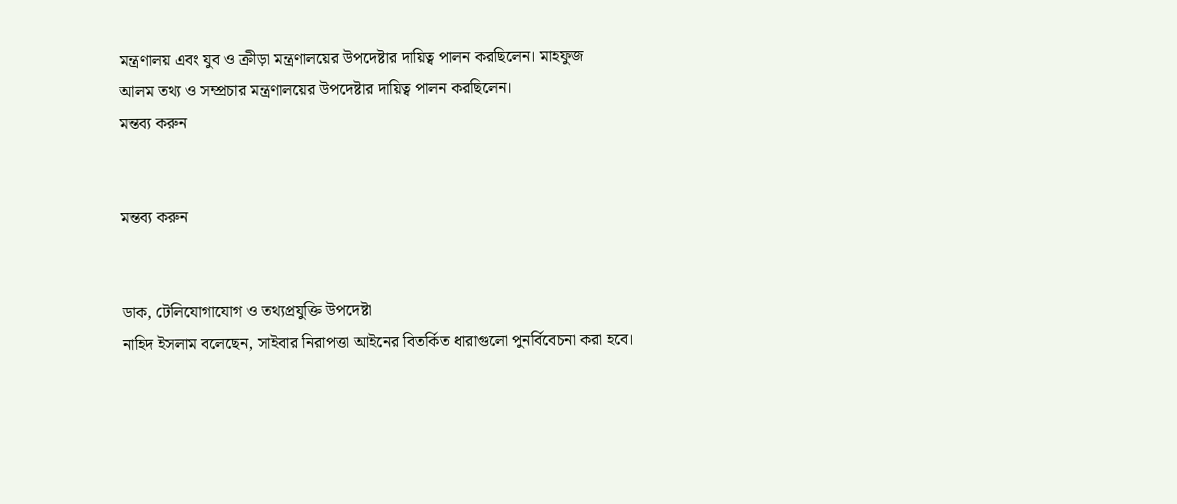মন্ত্রণালয় এবং যুব ও ক্রীড়া মন্ত্রণালয়ের উপদেষ্টার দায়িত্ব পালন করছিলেন। মাহফুজ
আলম তথ্য ও সম্প্রচার মন্ত্রণালয়ের উপদেষ্টার দায়িত্ব পালন করছিলেন।
মন্তব্য করুন


মন্তব্য করুন


ডাক, টেলিযোগাযোগ ও তথ্যপ্রযুক্তি উপদেষ্টা
নাহিদ ইসলাম বলেছেন, সাইবার নিরাপত্তা আইনের বিতর্কিত ধারাগুলো পুনর্বিবেচনা করা হবে।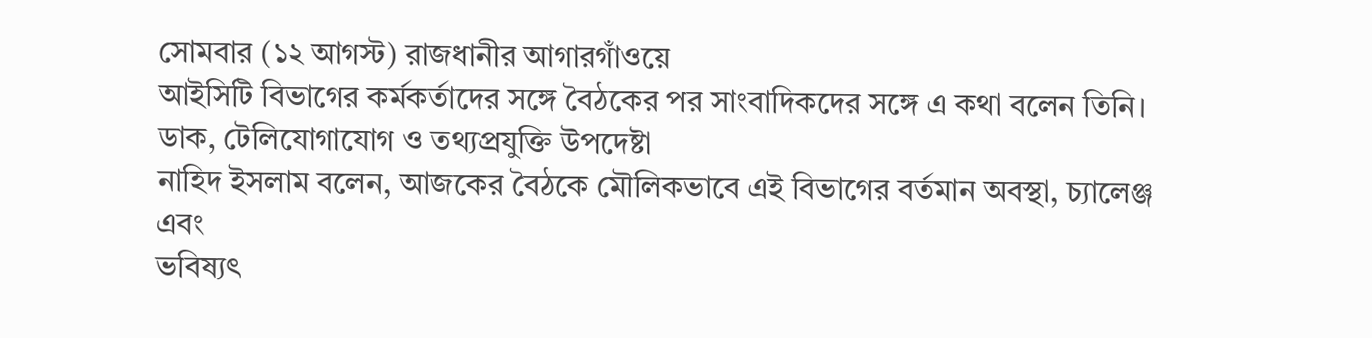সোমবার (১২ আগস্ট) রাজধানীর আগারগাঁওয়ে
আইসিটি বিভাগের কর্মকর্তাদের সঙ্গে বৈঠকের পর সাংবাদিকদের সঙ্গে এ কথা বলেন তিনি।
ডাক, টেলিযোগাযোগ ও তথ্যপ্রযুক্তি উপদেষ্টা
নাহিদ ইসলাম বলেন, আজকের বৈঠকে মৌলিকভাবে এই বিভাগের বর্তমান অবস্থা, চ্যালেঞ্জ এবং
ভবিষ্যৎ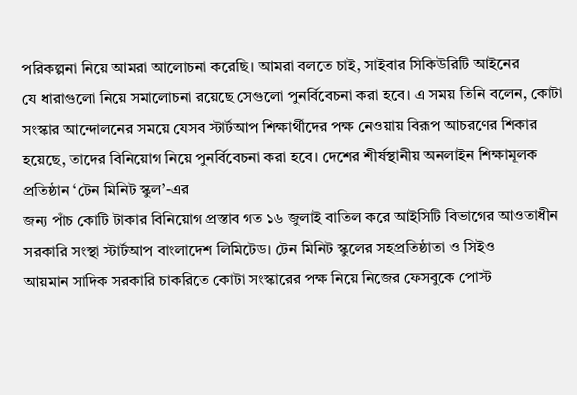পরিকল্পনা নিয়ে আমরা আলোচনা করেছি। আমরা বলতে চাই, সাইবার সিকিউরিটি আইনের
যে ধারাগুলো নিয়ে সমালোচনা রয়েছে সেগুলো পুনর্বিবেচনা করা হবে। এ সময় তিনি বলেন, কোটা
সংস্কার আন্দোলনের সময়ে যেসব স্টার্টআপ শিক্ষার্থীদের পক্ষ নেওয়ায় বিরূপ আচরণের শিকার
হয়েছে, তাদের বিনিয়োগ নিয়ে পুনর্বিবেচনা করা হবে। দেশের শীর্ষস্থানীয় অনলাইন শিক্ষামূলক
প্রতিষ্ঠান ‘টেন মিনিট স্কুল’-এর
জন্য পাঁচ কোটি টাকার বিনিয়োগ প্রস্তাব গত ১৬ জুলাই বাতিল করে আইসিটি বিভাগের আওতাধীন
সরকারি সংস্থা স্টার্টআপ বাংলাদেশ লিমিটেড। টেন মিনিট স্কুলের সহপ্রতিষ্ঠাতা ও সিইও
আয়মান সাদিক সরকারি চাকরিতে কোটা সংস্কারের পক্ষ নিয়ে নিজের ফেসবুকে পোস্ট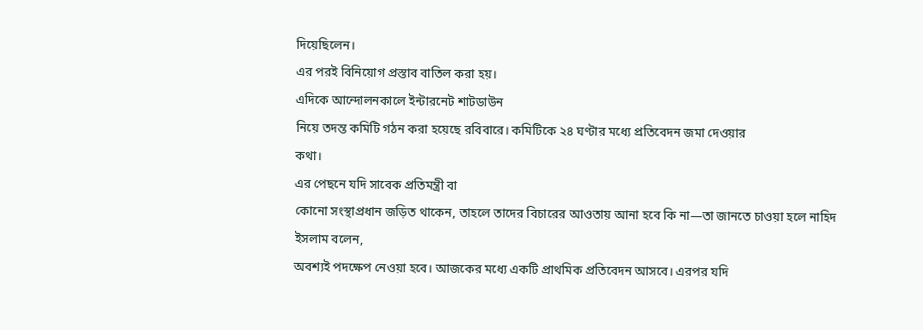দিয়েছিলেন।
এর পরই বিনিয়োগ প্রস্তাব বাতিল করা হয়।
এদিকে আন্দোলনকালে ইন্টারনেট শাটডাউন
নিয়ে তদন্ত কমিটি গঠন করা হয়েছে রবিবারে। কমিটিকে ২৪ ঘণ্টার মধ্যে প্রতিবেদন জমা দেওয়ার
কথা।
এর পেছনে যদি সাবেক প্রতিমন্ত্রী বা
কোনো সংস্থাপ্রধান জড়িত থাকেন, তাহলে তাদের বিচারের আওতায় আনা হবে কি না—তা জানতে চাওয়া হলে নাহিদ ইসলাম বলেন,
অবশ্যই পদক্ষেপ নেওয়া হবে। আজকের মধ্যে একটি প্রাথমিক প্রতিবেদন আসবে। এরপর যদি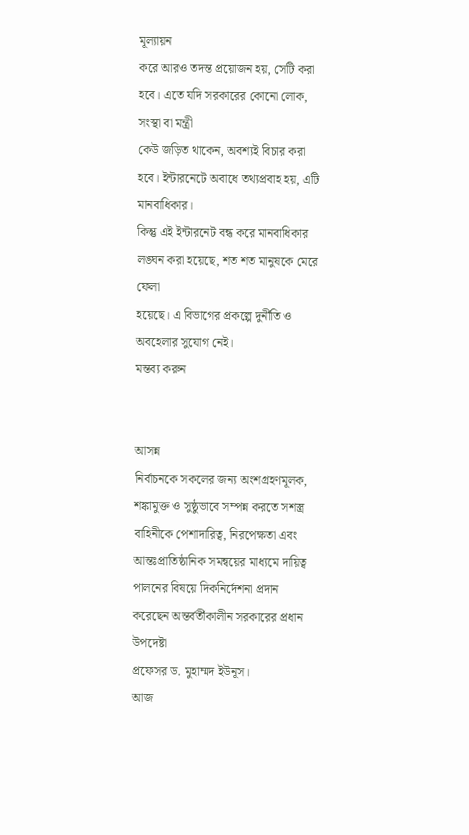মূল্যায়ন
করে আরও তদন্ত প্রয়োজন হয়, সেটি করা হবে। এতে যদি সরকারের কোনো লোক, সংস্থা বা মন্ত্রী
কেউ জড়িত থাকেন, অবশ্যই বিচার করা হবে। ইন্টারনেটে অবাধে তথ্যপ্রবাহ হয়, এটি মানবাধিকার।
কিন্তু এই ইন্টারনেট বন্ধ করে মানবাধিকার লঙ্ঘন করা হয়েছে, শত শত মানুষকে মেরে ফেলা
হয়েছে। এ বিভাগের প্রকল্পে দুর্নীতি ও অবহেলার সুযোগ নেই।
মন্তব্য করুন


আসন্ন
নির্বাচনকে সকলের জন্য অংশগ্রহণমূলক, শঙ্কামুক্ত ও সুষ্ঠুভাবে সম্পন্ন করতে সশস্ত্র
বাহিনীকে পেশাদারিত্ব, নিরপেক্ষতা এবং আন্তঃপ্রাতিষ্ঠানিক সমন্বয়ের মাধ্যমে দায়িত্ব
পালনের বিষয়ে দিকনির্দেশনা প্রদান করেছেন অন্তর্বর্তীকালীন সরকারের প্রধান উপদেষ্টা
প্রফেসর ড. মুহাম্মদ ইউনূস।
আজ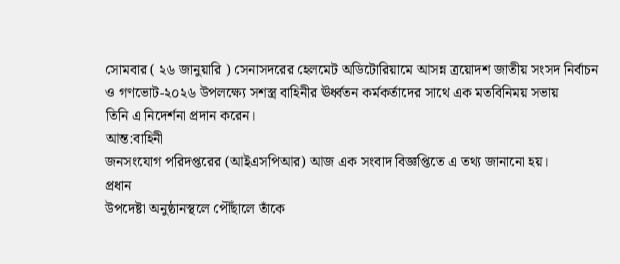সোমবার ( ২৬ জানুয়ারি ) সেনাসদরের হেলমেট অডিটোরিয়ামে আসন্ন ত্রয়োদশ জাতীয় সংসদ নির্বাচন
ও গণভোট-২০২৬ উপলক্ষ্যে সশস্ত্র বাহিনীর ঊর্ধ্বতন কর্মকর্তাদের সাথে এক মতবিনিময় সভায়
তিনি এ নিদের্শনা প্রদান করেন।
আন্ত:বাহিনী
জনসংযোগ পরিদপ্তরের (আইএসপিআর) আজ এক সংবাদ বিজ্ঞপ্তিতে এ তথ্য জানানো হয়।
প্রধান
উপদেষ্টা অনুষ্ঠানস্থলে পৌঁছালে তাঁকে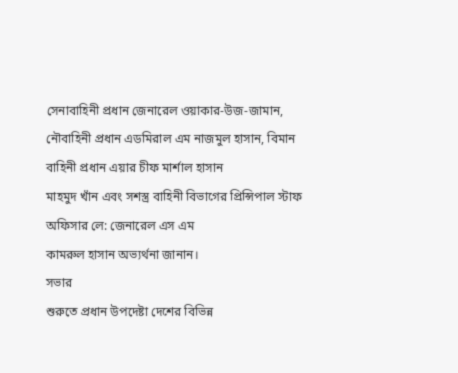সেনাবাহিনী প্রধান জেনারেল ওয়াকার-উজ-জামান,
নৌবাহিনী প্রধান এডমিরাল এম নাজমুল হাসান, বিমান বাহিনী প্রধান এয়ার চীফ মার্শাল হাসান
মাহমুদ খাঁন এবং সশস্ত্র বাহিনী বিভাগের প্রিন্সিপাল স্টাফ অফিসার লে: জেনারেল এস এম
কামরুল হাসান অভ্যর্থনা জানান।
সভার
শুরুতে প্রধান উপদেষ্টা দেশের বিভিন্ন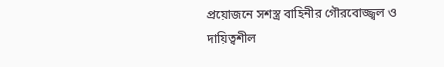প্রয়োজনে সশস্ত্র বাহিনীর গৌরবোজ্জ্বল ও দায়িত্বশীল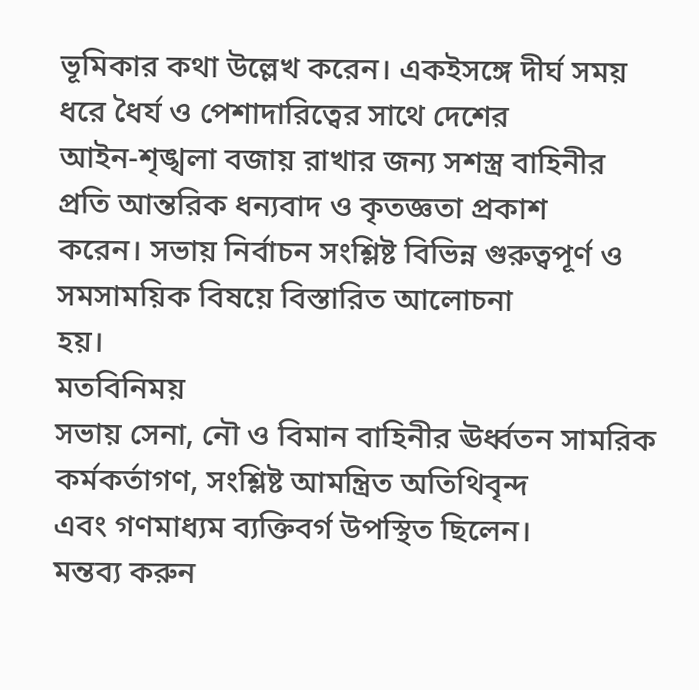ভূমিকার কথা উল্লেখ করেন। একইসঙ্গে দীর্ঘ সময় ধরে ধৈর্য ও পেশাদারিত্বের সাথে দেশের
আইন-শৃঙ্খলা বজায় রাখার জন্য সশস্ত্র বাহিনীর প্রতি আন্তরিক ধন্যবাদ ও কৃতজ্ঞতা প্রকাশ
করেন। সভায় নির্বাচন সংশ্লিষ্ট বিভিন্ন গুরুত্বপূর্ণ ও সমসাময়িক বিষয়ে বিস্তারিত আলোচনা
হয়।
মতবিনিময়
সভায় সেনা, নৌ ও বিমান বাহিনীর ঊর্ধ্বতন সামরিক কর্মকর্তাগণ, সংশ্লিষ্ট আমন্ত্রিত অতিথিবৃন্দ
এবং গণমাধ্যম ব্যক্তিবর্গ উপস্থিত ছিলেন।
মন্তব্য করুন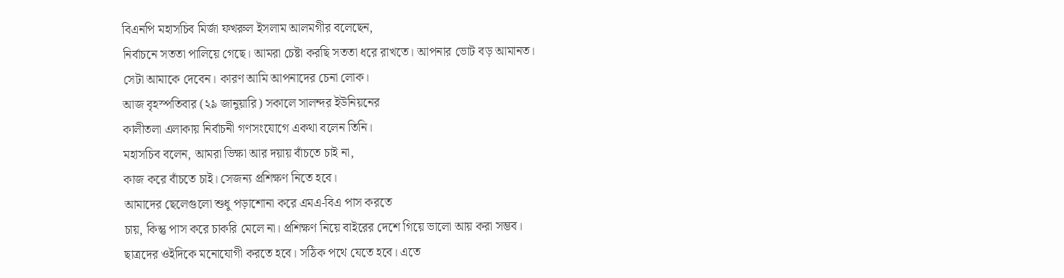বিএনপি মহাসচিব মির্জা ফখরুল ইসলাম আলমগীর বলেছেন,
নির্বাচনে সততা পালিয়ে গেছে। আমরা চেষ্টা করছি সততা ধরে রাখতে। আপনার ভোট বড় আমানত।
সেটা আমাকে দেবেন। কারণ আমি আপনাদের চেনা লোক।
আজ বৃহস্পতিবার (২৯ জানুয়ারি) সকালে সালন্দর ইউনিয়নের
কালীতলা এলাকায় নির্বাচনী গণসংযোগে একথা বলেন তিনি।
মহাসচিব বলেন, আমরা ভিক্ষা আর দয়ায় বাঁচতে চাই না,
কাজ করে বাঁচতে চাই। সেজন্য প্রশিক্ষণ নিতে হবে।
আমাদের ছেলেগুলো শুধু পড়াশোনা করে এমএ-বিএ পাস করতে
চায়, কিন্তু পাস করে চাকরি মেলে না। প্রশিক্ষণ নিয়ে বাইরের দেশে গিয়ে ভালো আয় করা সম্ভব।
ছাত্রদের ওইদিকে মনোযোগী করতে হবে। সঠিক পথে যেতে হবে। এতে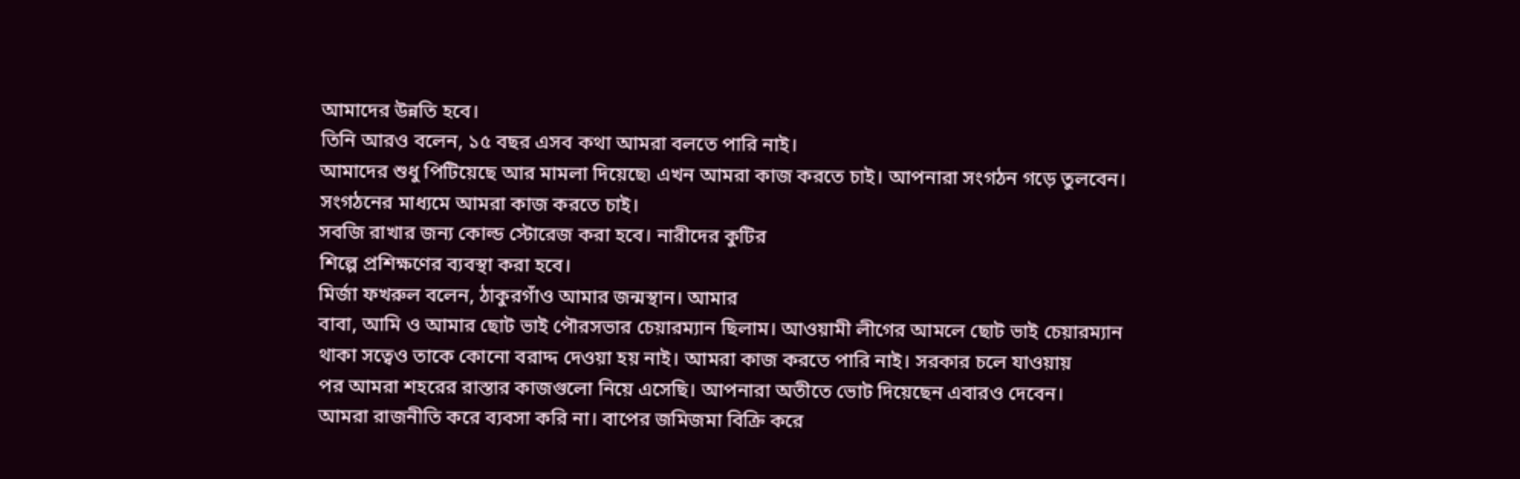আমাদের উন্নতি হবে।
তিনি আরও বলেন, ১৫ বছর এসব কথা আমরা বলতে পারি নাই।
আমাদের শুধু পিটিয়েছে আর মামলা দিয়েছে৷ এখন আমরা কাজ করতে চাই। আপনারা সংগঠন গড়ে তুলবেন।
সংগঠনের মাধ্যমে আমরা কাজ করতে চাই।
সবজি রাখার জন্য কোল্ড স্টোরেজ করা হবে। নারীদের কুটির
শিল্পে প্রশিক্ষণের ব্যবস্থা করা হবে।
মির্জা ফখরুল বলেন, ঠাকুরগাঁও আমার জন্মস্থান। আমার
বাবা, আমি ও আমার ছোট ভাই পৌরসভার চেয়ারম্যান ছিলাম। আওয়ামী লীগের আমলে ছোট ভাই চেয়ারম্যান
থাকা সত্বেও তাকে কোনো বরাদ্দ দেওয়া হয় নাই। আমরা কাজ করতে পারি নাই। সরকার চলে যাওয়ায়
পর আমরা শহরের রাস্তার কাজগুলো নিয়ে এসেছি। আপনারা অতীতে ভোট দিয়েছেন এবারও দেবেন।
আমরা রাজনীতি করে ব্যবসা করি না। বাপের জমিজমা বিক্রি করে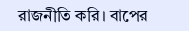রাজনীতি করি। বাপের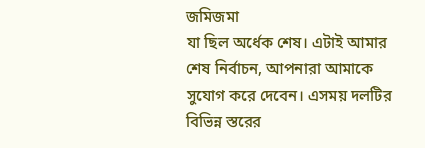জমিজমা
যা ছিল অর্ধেক শেষ। এটাই আমার শেষ নির্বাচন, আপনারা আমাকে সুযোগ করে দেবেন। এসময় দলটির বিভিন্ন স্তরের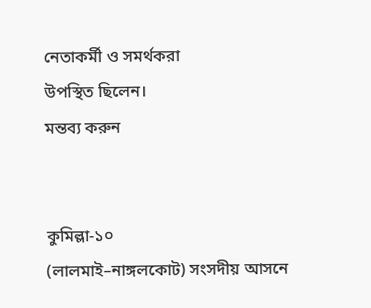নেতাকর্মী ও সমর্থকরা
উপস্থিত ছিলেন।
মন্তব্য করুন


কুমিল্লা-১০
(লালমাই–নাঙ্গলকোট) সংসদীয় আসনে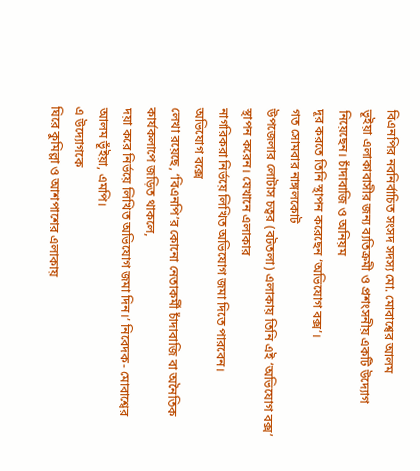বিএনপির নবনির্বাচিত সংসদ সদস্য মো. মোবাশ্বের আলম
ভূইয়া এলাকাবাসীর জন্য ব্যতিক্রমী ও প্রশংসনীয় একটি উদ্যোগ নিয়েছেন। চাঁদাবাজি ও অনিয়ম
দূর করতে তিনি স্থাপন করেছেন ‘অভিযোগ বক্স’।
গত সোমবার নাঙ্গলকোট
উপজেলার লোটাস চত্বর (বটতলা) এলাকায় তিনি এই ‘অভিযোগ বক্স’ স্থাপন করেন। যেখানে এলাকার
নাগরিকরা নির্ভয়ে লিখিত অভিযোগ জমা দিতে পারবেন।
অভিযোগ বক্সে
লেখা রয়েছে, ‘বিএনপি’র কোনো নেতাকর্মী চাঁদাবাজি বা অনৈতিক কার্যকলাপে জড়িত থাকলে,
দয়া করে নির্ভয়ে লিখিত অভিযোগ জমা দিন।’ নিবেদক- মোবাশ্বের আলম ভূঁইয়া, এমপি।
এ উদ্যোগকে
ঘিরে কুমিল্লা ও আশপাশের এলাকায়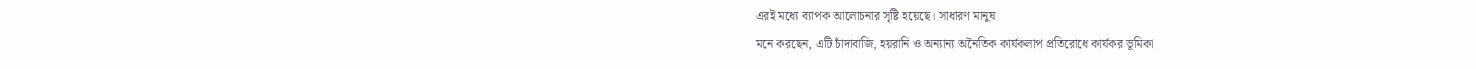এরই মধ্যে ব্যাপক আলোচনার সৃষ্টি হয়েছে। সাধারণ মানুষ
মনে করছেন, এটি চাঁদাবাজি, হয়রানি ও অন্যান্য অনৈতিক কার্যকলাপ প্রতিরোধে কার্যকর ভূমিকা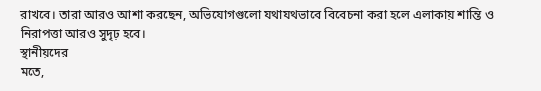রাখবে। তারা আরও আশা করছেন, অভিযোগগুলো যথাযথভাবে বিবেচনা করা হলে এলাকায় শান্তি ও
নিরাপত্তা আরও সুদৃঢ় হবে।
স্থানীয়দের
মতে,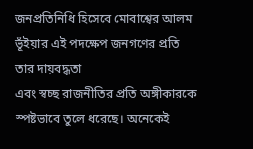জনপ্রতিনিধি হিসেবে মোবাশ্বের আলম ভূঁইয়ার এই পদক্ষেপ জনগণের প্রতি তার দায়বদ্ধতা
এবং স্বচ্ছ রাজনীতির প্রতি অঙ্গীকারকে স্পষ্টভাবে তুলে ধরেছে। অনেকেই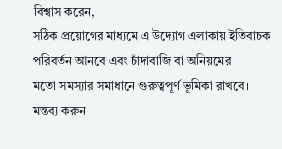বিশ্বাস করেন,
সঠিক প্রয়োগের মাধ্যমে এ উদ্যোগ এলাকায় ইতিবাচক পরিবর্তন আনবে এবং চাঁদাবাজি বা অনিয়মের
মতো সমস্যার সমাধানে গুরুত্বপূর্ণ ভূমিকা রাখবে।
মন্তব্য করুন